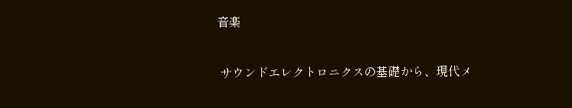音楽

 サウンドエレクトロニクスの基礎から、現代メ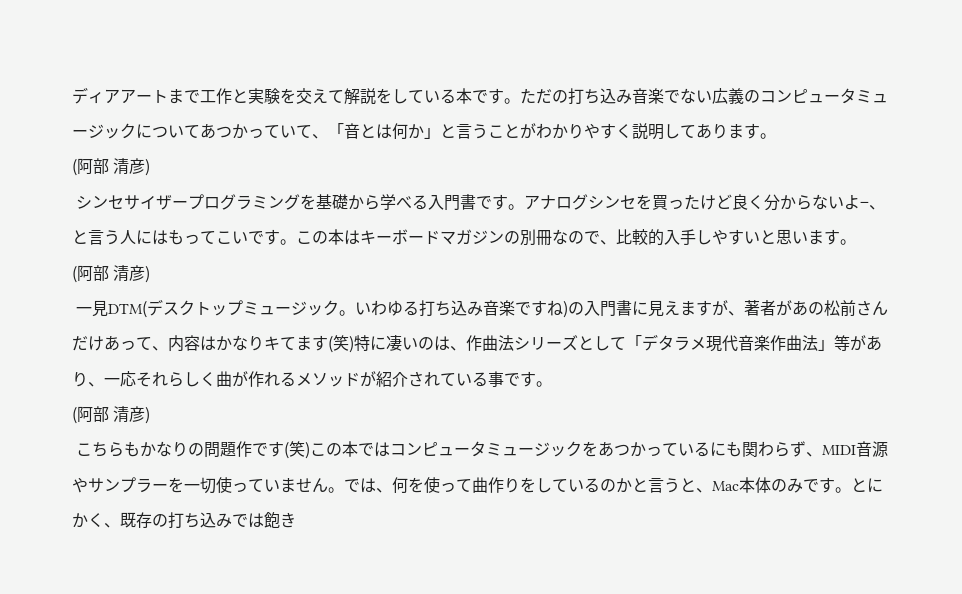ディアアートまで工作と実験を交えて解説をしている本です。ただの打ち込み音楽でない広義のコンピュータミュージックについてあつかっていて、「音とは何か」と言うことがわかりやすく説明してあります。
(阿部 清彦)
 シンセサイザープログラミングを基礎から学べる入門書です。アナログシンセを買ったけど良く分からないよ−、と言う人にはもってこいです。この本はキーボードマガジンの別冊なので、比較的入手しやすいと思います。
(阿部 清彦)
 一見DTM(デスクトップミュージック。いわゆる打ち込み音楽ですね)の入門書に見えますが、著者があの松前さんだけあって、内容はかなりキてます(笑)特に凄いのは、作曲法シリーズとして「デタラメ現代音楽作曲法」等があり、一応それらしく曲が作れるメソッドが紹介されている事です。
(阿部 清彦)
 こちらもかなりの問題作です(笑)この本ではコンピュータミュージックをあつかっているにも関わらず、MIDI音源やサンプラーを一切使っていません。では、何を使って曲作りをしているのかと言うと、Mac本体のみです。とにかく、既存の打ち込みでは飽き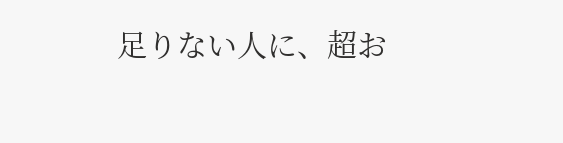足りない人に、超お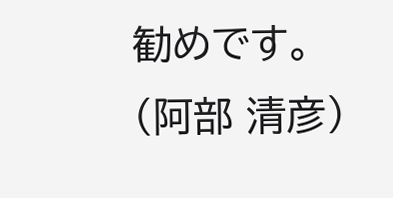勧めです。
(阿部 清彦)